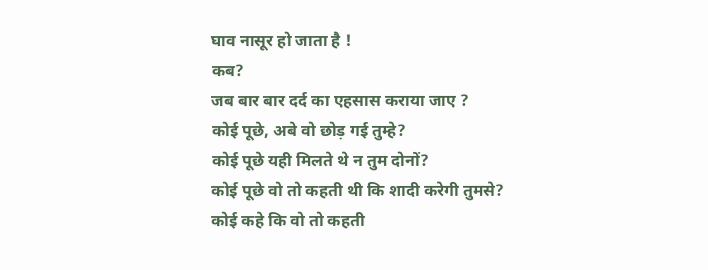घाव नासूर हो जाता है !
कब?
जब बार बार दर्द का एहसास कराया जाए ?
कोई पूछे, अबे वो छोड़ गई तुम्हे?
कोई पूछे यही मिलते थे न तुम दोनों?
कोई पूछे वो तो कहती थी कि शादी करेगी तुमसे?
कोई कहे कि वो तो कहती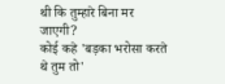थी कि तुम्हारे बिना मर जाएगी?
कोई कहे 'बड़का भरोसा करते थे तुम तो'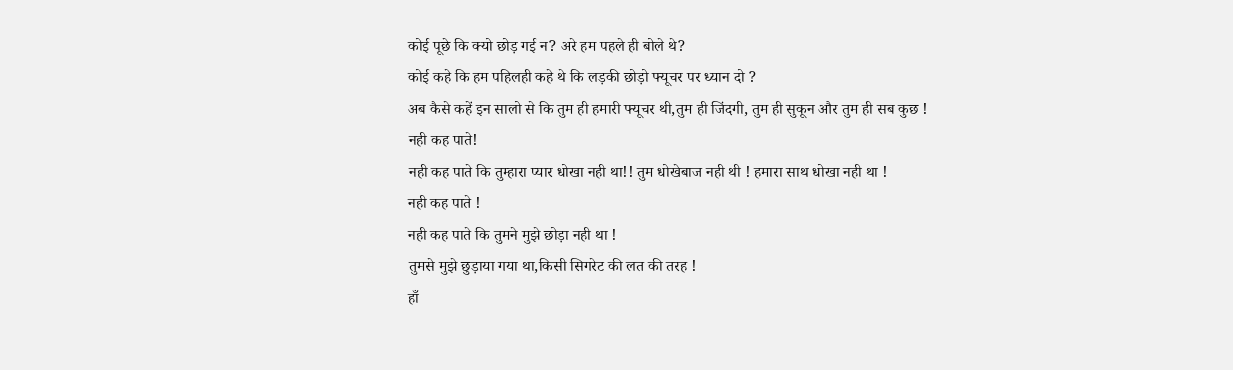कोई पूछे कि क्यो छोड़ गई न? अरे हम पहले ही बोले थे?
कोई कहे कि हम पहिलही कहे थे कि लड़की छोड़ो फ्यूचर पर ध्यान दो ?
अब कैसे कहें इन सालो से कि तुम ही हमारी फ्यूचर थी,तुम ही जिंदगी, तुम ही सुकून और तुम ही सब कुछ !
नही कह पाते!
नही कह पाते कि तुम्हारा प्यार धोखा नही था!! तुम धोखेबाज नही थी ! हमारा साथ धोखा नही था !
नही कह पाते !
नही कह पाते कि तुमने मुझे छोड़ा नही था !
तुमसे मुझे छुड़ाया गया था,किसी सिगरेट की लत की तरह !
हाँ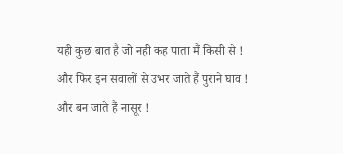यही कुछ बात है जो नही कह पाता मैं किसी से !
और फिर इन सवालों से उभर जाते हैं पुराने घाव !
और बन जाते हैं नासूर !